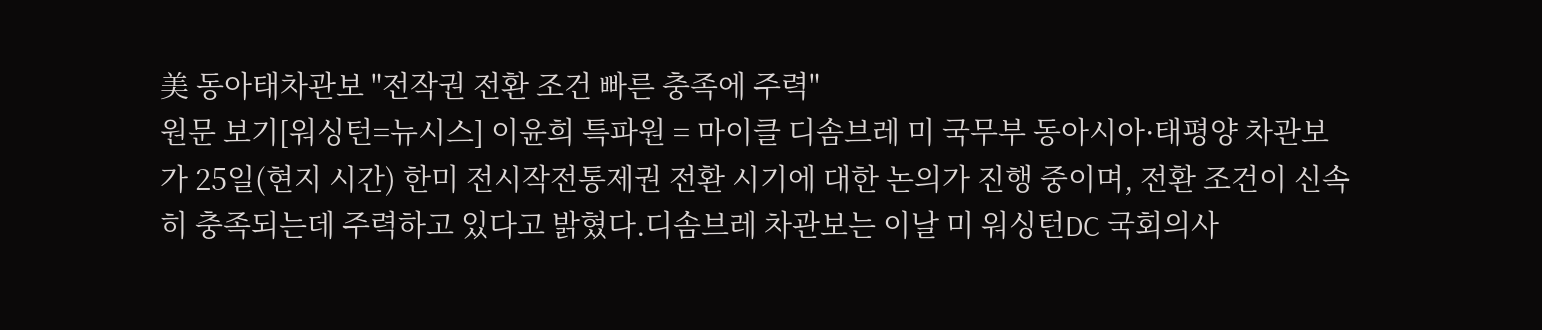美 동아태차관보 "전작권 전환 조건 빠른 충족에 주력"
원문 보기[워싱턴=뉴시스] 이윤희 특파원 = 마이클 디솜브레 미 국무부 동아시아·태평양 차관보가 25일(현지 시간) 한미 전시작전통제권 전환 시기에 대한 논의가 진행 중이며, 전환 조건이 신속히 충족되는데 주력하고 있다고 밝혔다.디솜브레 차관보는 이날 미 워싱턴DC 국회의사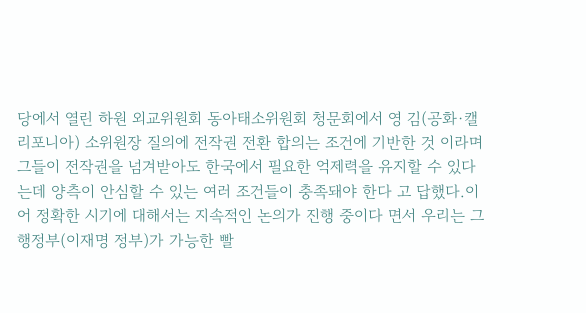당에서 열린 하원 외교위원회 동아태소위원회 청문회에서 영 김(공화·캘리포니아) 소위원장 질의에 전작권 전환 합의는 조건에 기반한 것 이라며 그들이 전작권을 넘겨받아도 한국에서 필요한 억제력을 유지할 수 있다는데 양측이 안심할 수 있는 여러 조건들이 충족돼야 한다 고 답했다.이어 정확한 시기에 대해서는 지속적인 논의가 진행 중이다 면서 우리는 그 행정부(이재명 정부)가 가능한 빨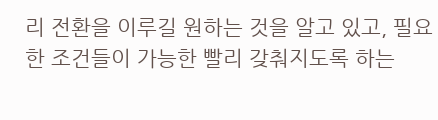리 전환을 이루길 원하는 것을 알고 있고, 필요한 조건들이 가능한 빨리 갖춰지도록 하는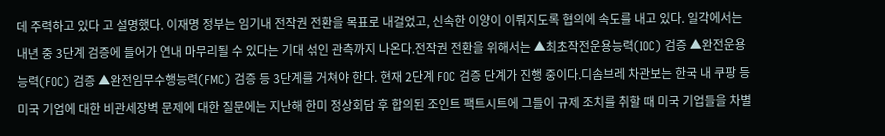데 주력하고 있다 고 설명했다. 이재명 정부는 임기내 전작권 전환을 목표로 내걸었고, 신속한 이양이 이뤄지도록 협의에 속도를 내고 있다. 일각에서는 내년 중 3단계 검증에 들어가 연내 마무리될 수 있다는 기대 섞인 관측까지 나온다.전작권 전환을 위해서는 ▲최초작전운용능력(IOC) 검증 ▲완전운용능력(FOC) 검증 ▲완전임무수행능력(FMC) 검증 등 3단계를 거쳐야 한다. 현재 2단계 FOC 검증 단계가 진행 중이다.디솜브레 차관보는 한국 내 쿠팡 등 미국 기업에 대한 비관세장벽 문제에 대한 질문에는 지난해 한미 정상회담 후 합의된 조인트 팩트시트에 그들이 규제 조치를 취할 때 미국 기업들을 차별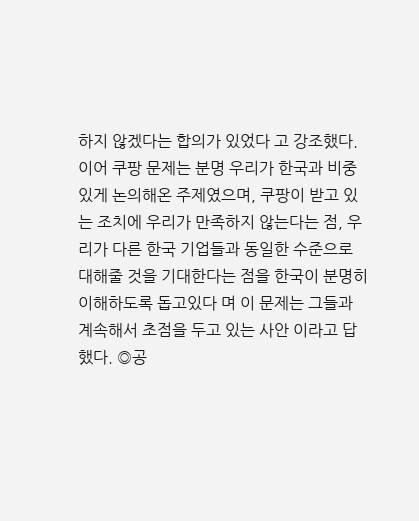하지 않겠다는 합의가 있었다 고 강조했다.이어 쿠팡 문제는 분명 우리가 한국과 비중있게 논의해온 주제였으며, 쿠팡이 받고 있는 조치에 우리가 만족하지 않는다는 점, 우리가 다른 한국 기업들과 동일한 수준으로 대해줄 것을 기대한다는 점을 한국이 분명히 이해하도록 돕고있다 며 이 문제는 그들과 계속해서 초점을 두고 있는 사안 이라고 답했다. ◎공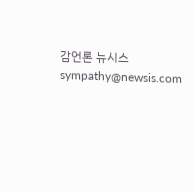감언론 뉴시스 sympathy@newsis.com